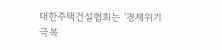대한주택건설협회는 '경제위기 극복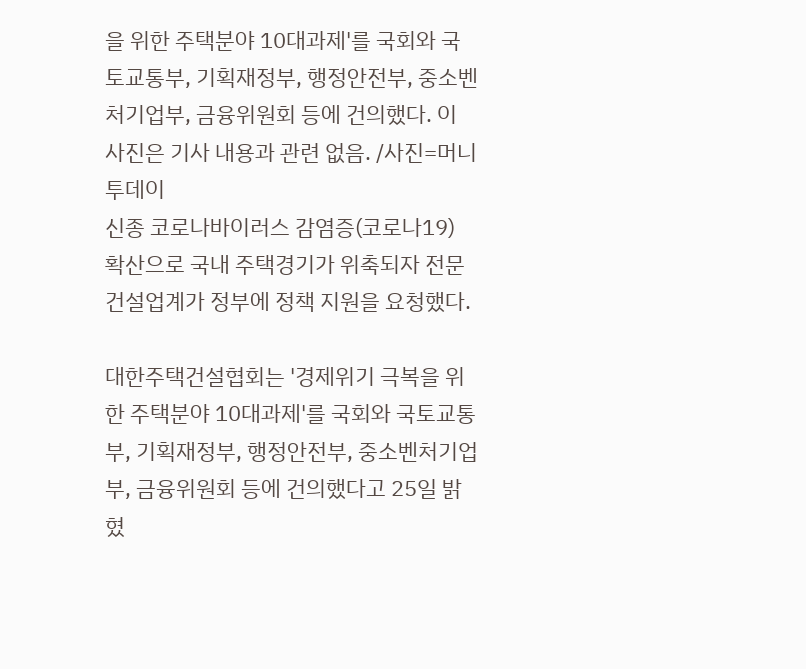을 위한 주택분야 10대과제'를 국회와 국토교통부, 기획재정부, 행정안전부, 중소벤처기업부, 금융위원회 등에 건의했다. 이 사진은 기사 내용과 관련 없음. /사진=머니투데이
신종 코로나바이러스 감염증(코로나19) 확산으로 국내 주택경기가 위축되자 전문건설업계가 정부에 정책 지원을 요청했다.

대한주택건설협회는 '경제위기 극복을 위한 주택분야 10대과제'를 국회와 국토교통부, 기획재정부, 행정안전부, 중소벤처기업부, 금융위원회 등에 건의했다고 25일 밝혔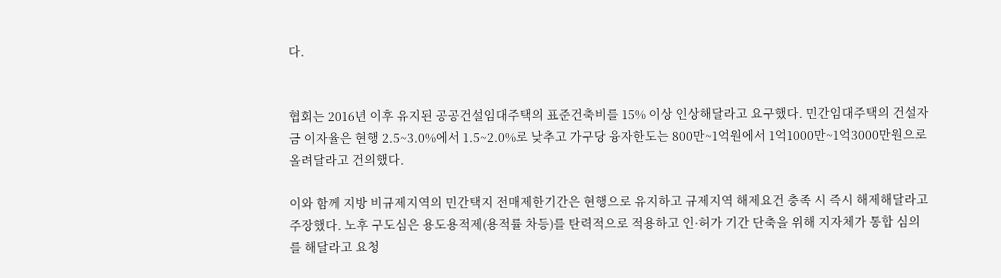다.


협회는 2016년 이후 유지된 공공건설임대주택의 표준건축비를 15% 이상 인상해달라고 요구했다. 민간임대주택의 건설자금 이자율은 현행 2.5~3.0%에서 1.5~2.0%로 낮추고 가구당 융자한도는 800만~1억원에서 1억1000만~1억3000만원으로 올려달라고 건의했다.

이와 함께 지방 비규제지역의 민간택지 전매제한기간은 현행으로 유지하고 규제지역 해제요건 충족 시 즉시 해제해달라고 주장했다. 노후 구도심은 용도용적제(용적률 차등)를 탄력적으로 적용하고 인·허가 기간 단축을 위해 지자체가 통합 심의를 해달라고 요청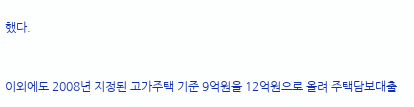했다.


이외에도 2008년 지정된 고가주택 기준 9억원을 12억원으로 올려 주택담보대출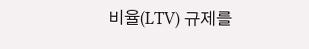비율(LTV) 규제를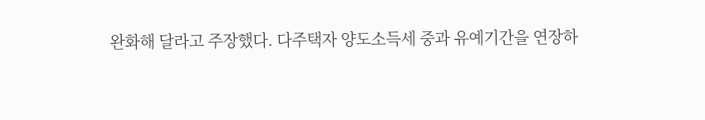완화해 달라고 주장했다. 다주택자 양도소득세 중과 유예기간을 연장하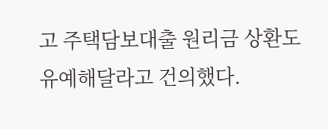고 주택담보대출 원리금 상환도 유예해달라고 건의했다.